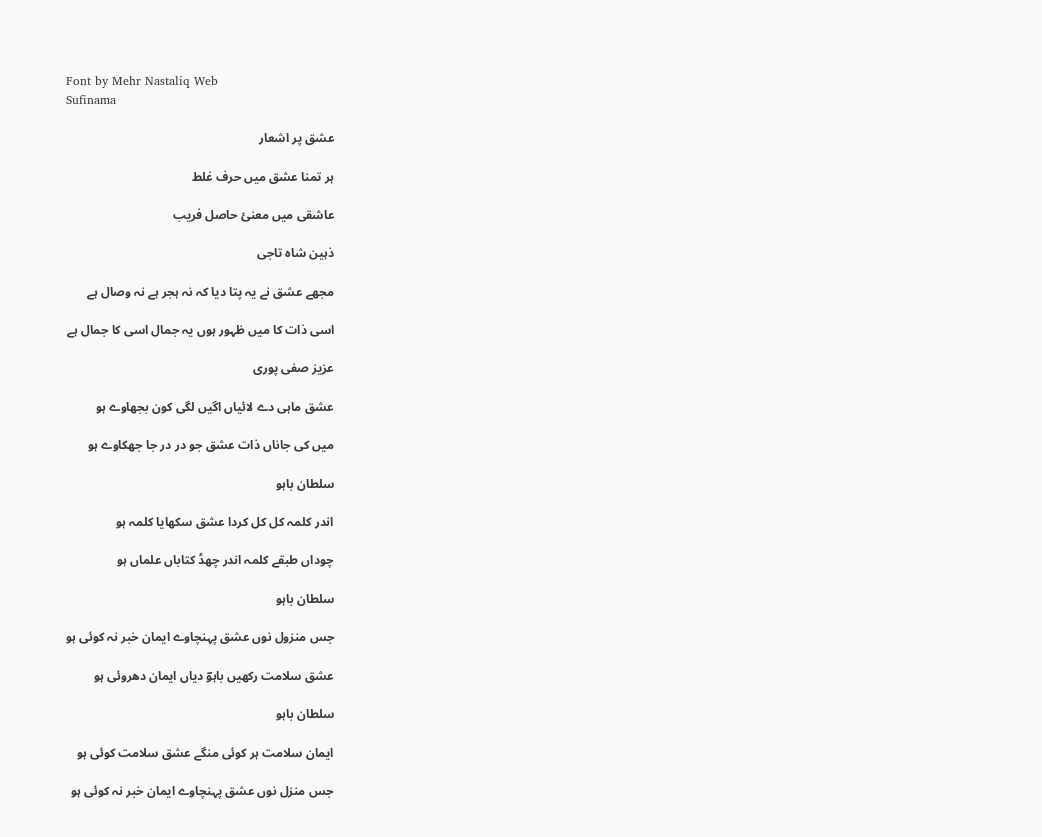Font by Mehr Nastaliq Web
Sufinama

عشق پر اشعار

ہر تمنا عشق میں حرف غلط

عاشقی میں معنیٔ حاصل فریب

ذہین شاہ تاجی

مجھے عشق نے یہ پتا دیا کہ نہ ہجر ہے نہ وصال ہے

اسی ذات کا میں ظہور ہوں یہ جمال اسی کا جمال ہے

عزیز صفی پوری

عشق ماہی دے لائیاں اگیں لگی کون بجھاوے ہو

میں کی جاناں ذات عشق جو در در جا جھکاوے ہو

سلطان باہو

اندر کلمہ کل کل کردا عشق سکھایا کلمہ ہو

چوداں طبقے کلمہ اندر چھڈ کتاباں علماں ہو

سلطان باہو

جس منزول نوں عشق پہنچاوے ایمان خبر نہ کوئی ہو

عشق سلامت رکھیں باہوؔ دیاں ایمان دھروئی ہو

سلطان باہو

ایمان سلامت ہر کوئی منگے عشق سلامت کوئی ہو

جس منزل نوں عشق پہنچاوے ایمان خبر نہ کوئی ہو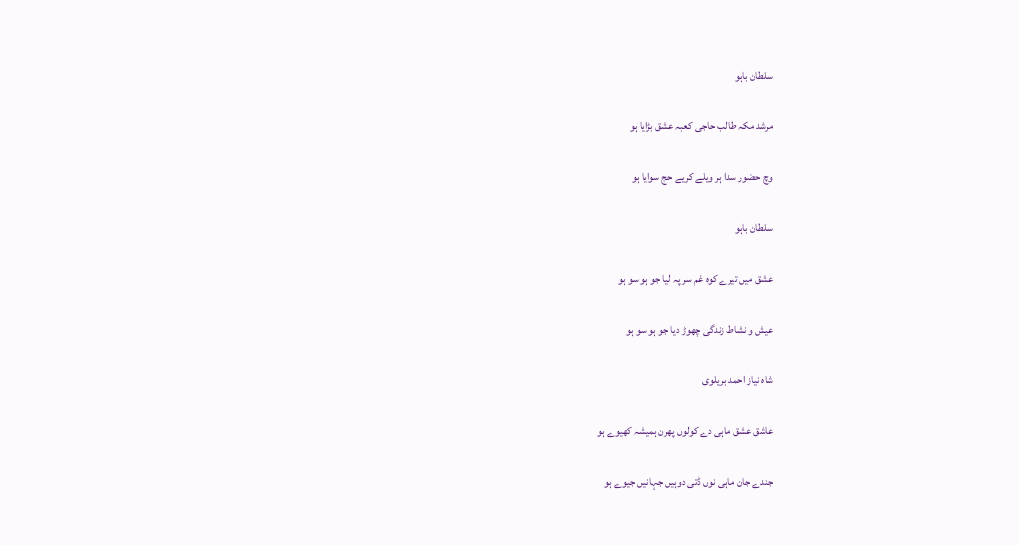سلطان باہو

مرشد مکہ طالب حاجی کعبہ عشق بڑایا ہو

وچ حضور سدا ہر ویلے کریے حج سوایا ہو

سلطان باہو

عشق میں تیرے کوہ غم سر پہ لیا جو ہو سو ہو

عیش‌ و نشاط زندگی چھوڑ دیا جو ہو سو ہو

شاہ نیاز احمد بریلوی

عاشق عشق ماہی دے کولوں پھرن ہمیشہ کھیوے ہو

جندے جان ماہی نوں ڈتی دوہیں جہانیں جیوے ہو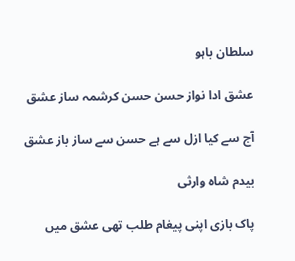سلطان باہو

عشق ادا نواز حسن حسن کرشمہ ساز عشق

آج سے کیا ازل سے ہے حسن سے ساز باز عشق

بیدم شاہ وارثی

پاک بازی اپنی پیغام طلب تھی عشق میں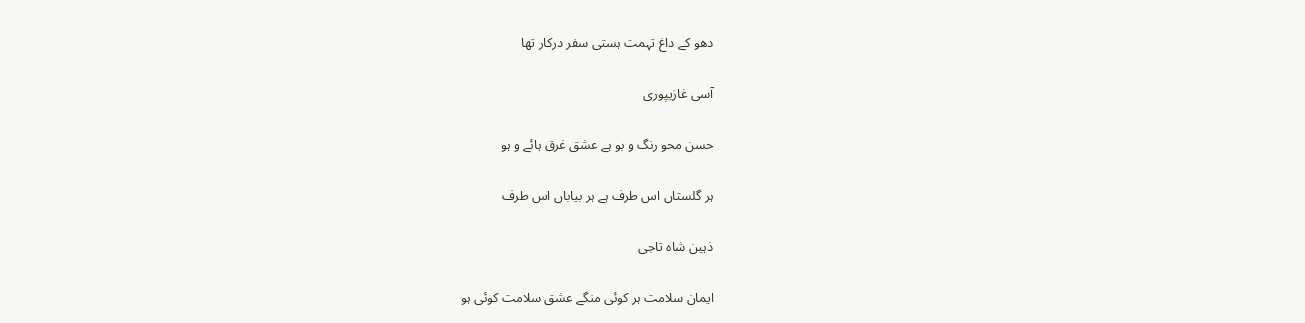دھو کے داغ تہمت ہستی سفر درکار تھا

آسی غازیپوری

حسن محو رنگ و بو ہے عشق غرق ہائے و ہو

ہر گلستاں اس طرف ہے ہر بیاباں اس طرف

ذہین شاہ تاجی

ایمان سلامت ہر کوئی منگے عشق سلامت کوئی ہو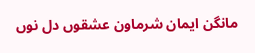مانگن ایمان شرماون عشقوں دل نوں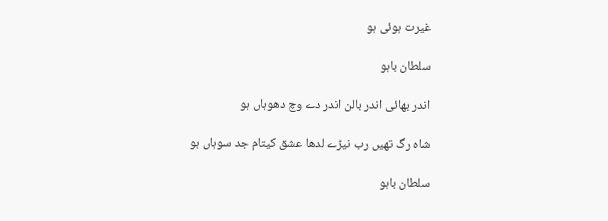غیرت ہوئی ہو

سلطان باہو

اندر بھائی اندر بالن اندر دے وچ دھوہاں ہو

شاہ رگ تھیں رب نیڑے لدھا عشق کیتام جد سوہاں ہو

سلطان باہو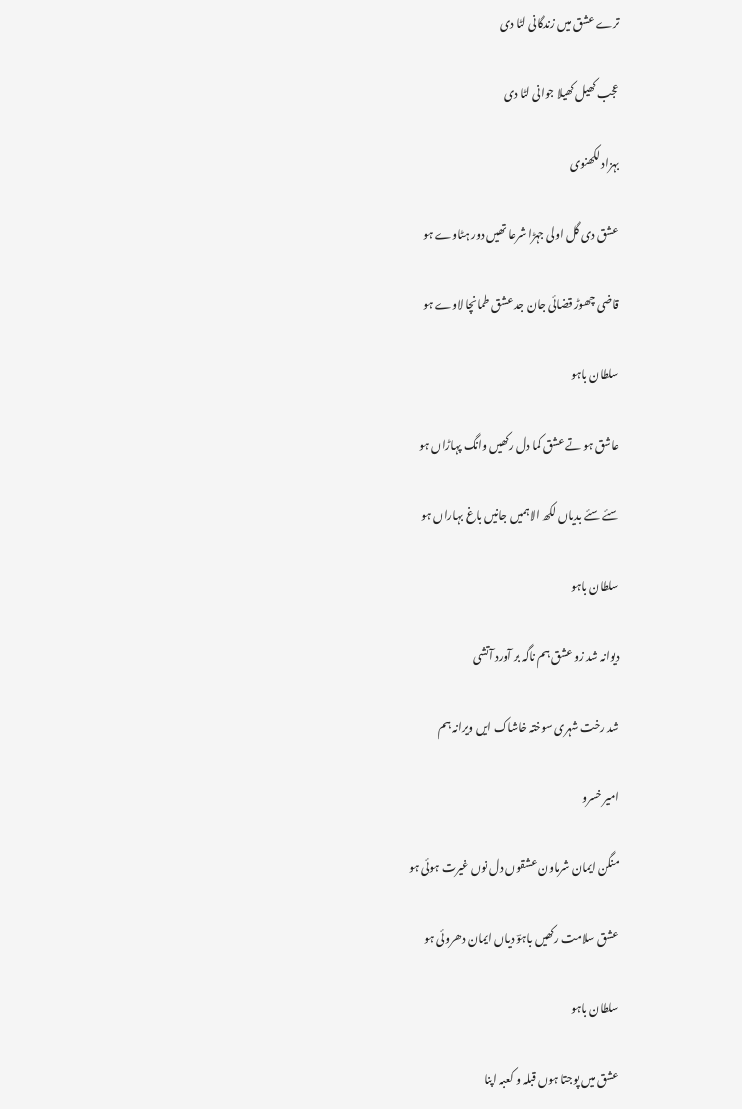ترے عشق میں زندگانی لٹا دی

عجب کھیل کھیلا جوانی لٹا دی

بہزاد لکھنوی

عشق دی گل اولی جہڑا شرعا تھیں دور ہٹاوے ہو

قاضی چھوڑ قضائی جان جد عشق طمانچا لاوے ہو

سلطان باہو

عاشق ہو تے عشق کما دل رکھیں وانگ پہاڑاں ہو

سئے سئے بدیاں لکھ الاہمیں جانیں باغ بہاراں ہو

سلطان باہو

دیوانہ شد زو عشق ہم ناگہ بر آورد آتشی

شد رخت شہری سوختہ خاشاک ایں ویرانہ ہم

امیر خسرو

منگن ایمان شرماون عشقوں دل نوں غیرت ہوئی ہو

عشق سلامت رکھیں باہوؔ دیاں ایمان دھروئی ہو

سلطان باہو

عشق میں پوجتا ہوں قبلہ و کعبہ اپنا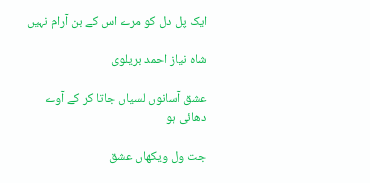ایک پل دل کو مرے اس کے بن آرام نہیں

شاہ نیاز احمد بریلوی

عشق آسانوں لسیاں جاتا کر کے آوے دھائی ہو

جت ول ویکھاں عشق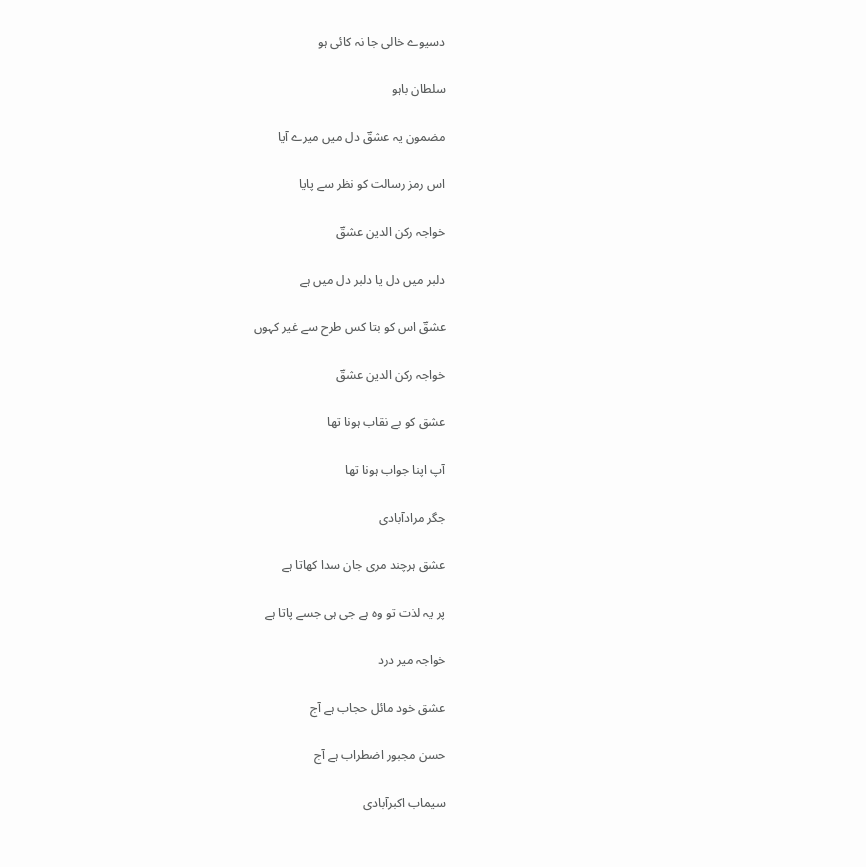دسیوے خالی جا نہ کائی ہو

سلطان باہو

مضمون یہ عشقؔ دل میں میرے آیا

اس رمز رسالت کو نظر سے پایا

خواجہ رکن الدین عشقؔ

دلبر میں دل یا دلبر دل میں ہے

عشقؔ اس کو بتا کس طرح سے غیر کہوں

خواجہ رکن الدین عشقؔ

عشق کو بے نقاب ہونا تھا

آپ اپنا جواب ہونا تھا

جگر مرادآبادی

عشق ہرچند مری جان سدا کھاتا ہے

پر یہ لذت تو وہ ہے جی ہی جسے پاتا ہے

خواجہ میر درد

عشق خود مائل حجاب ہے آج

حسن مجبور اضطراب ہے آج

سیماب اکبرآبادی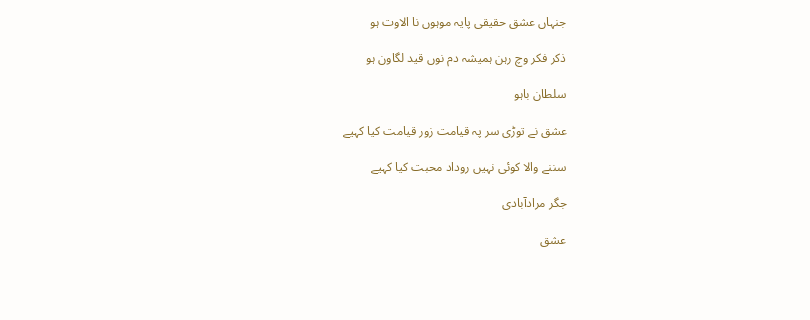جنہاں عشق حقیقی پایہ موہوں نا الاوت ہو

ذکر فکر وچ رہن ہمیشہ دم نوں قید لگاون ہو

سلطان باہو

عشق نے توڑی سر پہ قیامت زور قیامت کیا کہیے

سننے والا کوئی نہیں روداد محبت کیا کہیے

جگر مرادآبادی

عشق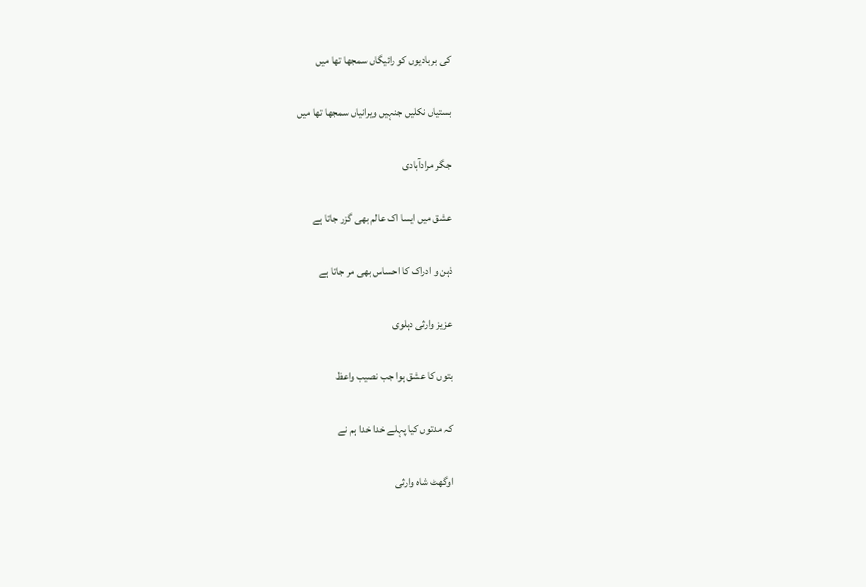کی بربادیوں کو رائیگاں سمجھا تھا میں

بستیاں نکلیں جنہیں ویرانیاں سمجھا تھا میں

جگر مرادآبادی

عشق میں ایسا اک عالم بھی گزر جاتا ہے

ذہن و ادراک کا احساس بھی مر جاتا ہے

عزیز وارثی دہلوی

بتوں کا عشق ہوا جب نصیب واعظ

کہ مدتوں کیا پہلے خدا خدا ہم نے

اوگھٹ شاہ وارثی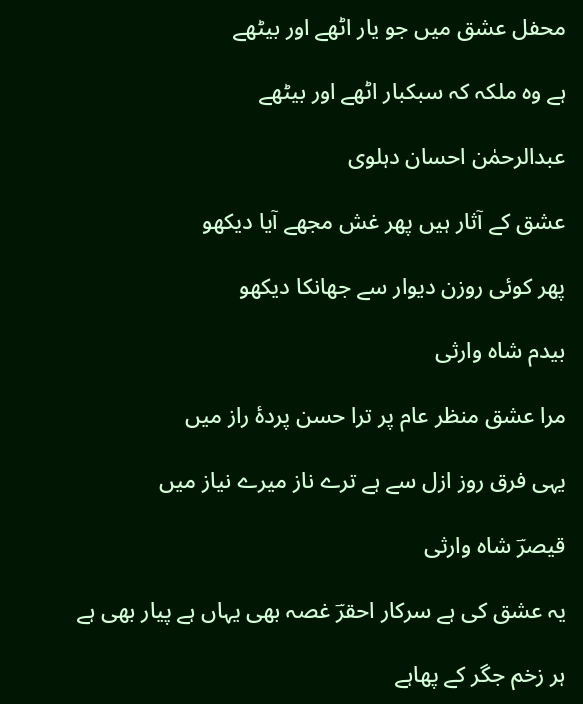محفل عشق میں جو یار اٹھے اور بیٹھے

ہے وہ ملکہ کہ سبکبار اٹھے اور بیٹھے

عبدالرحمٰن احسان دہلوی

عشق کے آثار ہیں پھر غش مجھے آیا دیکھو

پھر کوئی روزن دیوار سے جھانکا دیکھو

بیدم شاہ وارثی

مرا عشق منظر عام پر ترا حسن پردۂ راز میں

یہی فرق روز ازل سے ہے ترے ناز میرے نیاز میں

قیصرؔ شاہ وارثی

یہ عشق کی ہے سرکار احقرؔ غصہ بھی یہاں ہے پیار بھی ہے

ہر زخم جگر کے پھاہے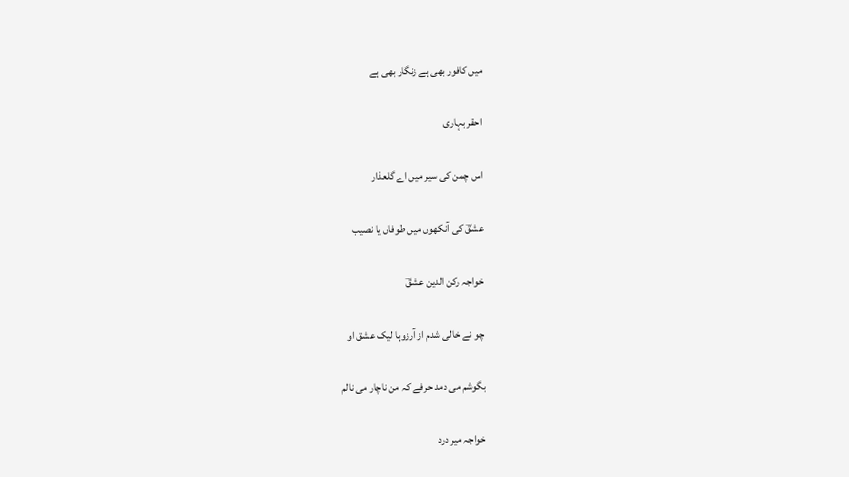میں کافور بھی ہے زنگار بھی ہے

احقر بہاری

اس چمن کی سیر میں اے گلعذار

عشقؔ کی آنکھوں میں طوفاں یا نصیب

خواجہ رکن الدین عشقؔ

چو نے خالی شدم از آرزوہا لیک عشق او

بگوشم می دمد حرفے کہ من ناچار می‌ نالم

خواجہ میر درد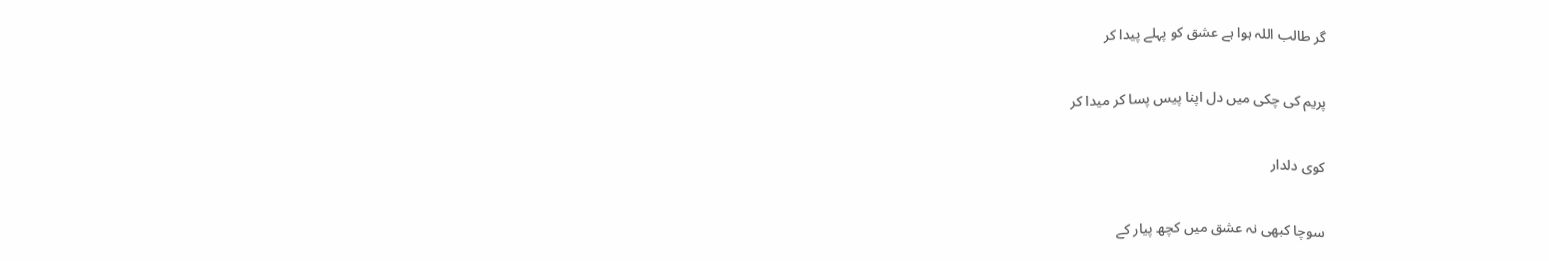گر طالب اللہ ہوا ہے عشق کو پہلے پیدا کر

پریم کی چکی میں دل اپنا پیس پسا کر میدا کر

کوی دلدار

سوچا کبھی نہ عشق میں کچھ پیار کے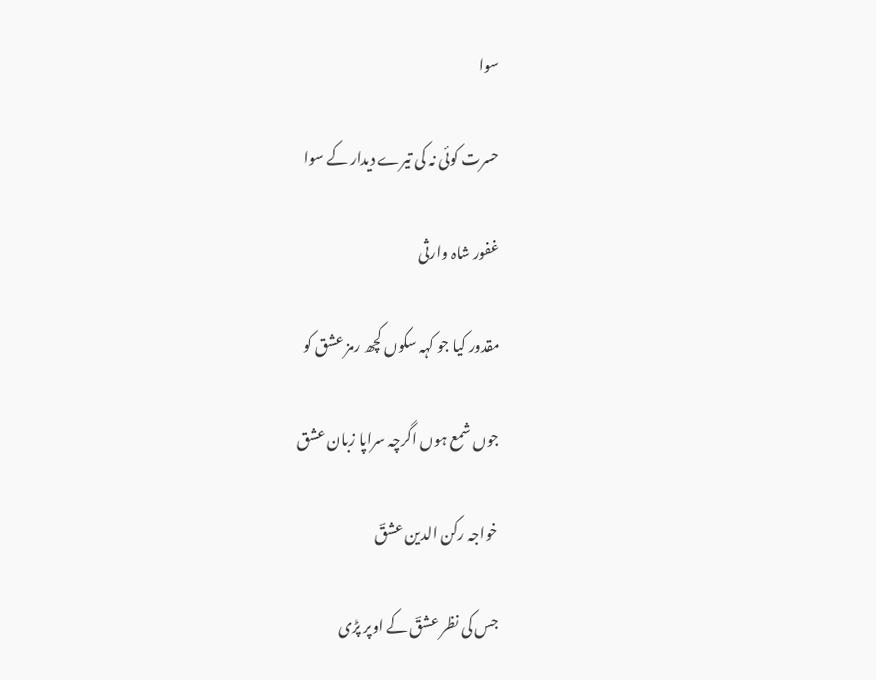سوا

حسرت کوئی نہ کی تیرے دیدار کے سوا

غفور شاہ وارثی

مقدور کیا جو کہہ سکوں کچھ رمز عشق کو

جوں شمع ہوں اگرچہ سراپا زبان عشق

خواجہ رکن الدین عشقؔ

جس کی نظر عشقؔ کے اوپر پڑی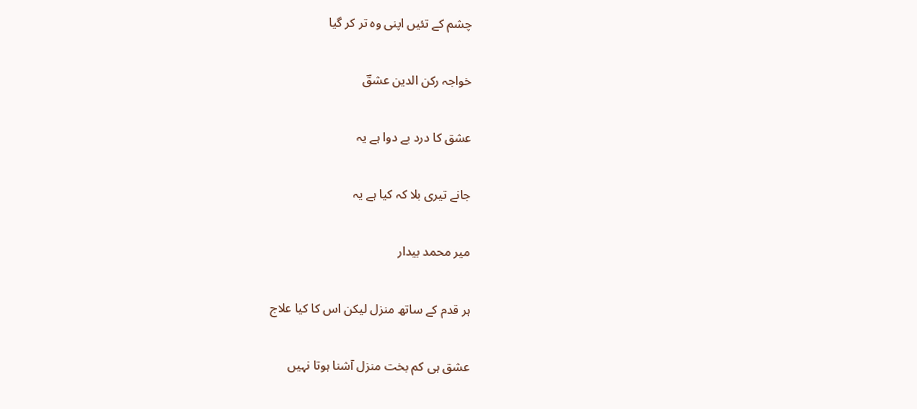چشم کے تئیں اپنی وہ تر کر گیا

خواجہ رکن الدین عشقؔ

عشق کا درد بے دوا ہے یہ

جانے تیری بلا کہ کیا ہے یہ

میر محمد بیدار

ہر قدم کے ساتھ منزل لیکن اس کا کیا علاج

عشق ہی کم بخت منزل آشنا ہوتا نہیں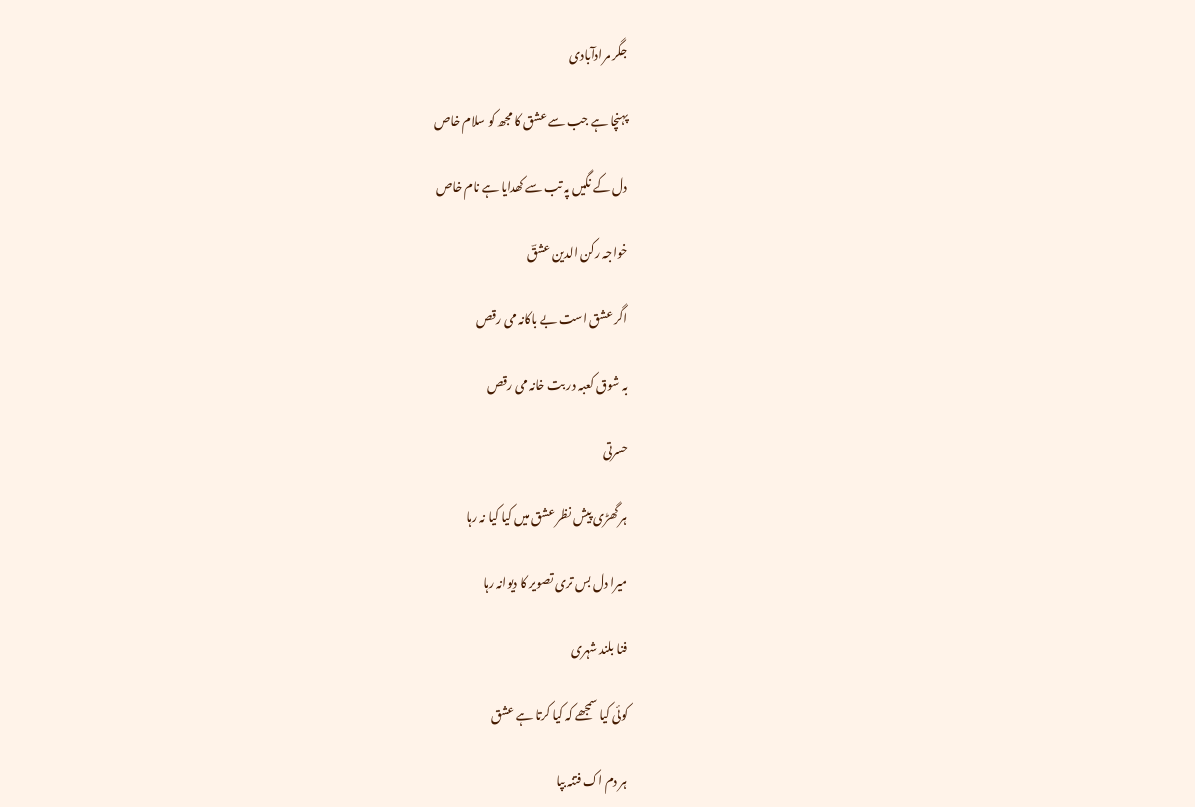جگر مرادآبادی

پہنچا ہے جب سے عشق کا مجھ کو سلام خاص

دل کے نگیں پہ تب سے کھدایا ہے نام خاص

خواجہ رکن الدین عشقؔ

اگر عشق است بے باکانہ می رقص

بہ شوق کعبہ در بت خانہ می رقص

حسرتی

ہر گھڑی پیش نظر عشق میں کیا کیا نہ رہا

میرا دل بس تری تصویر کا دیوانہ رہا

فنا بلند شہری

کوئی کیا سمجھے کہ کیا کرتا ہے عشق

ہر دم اک فتنہ بپا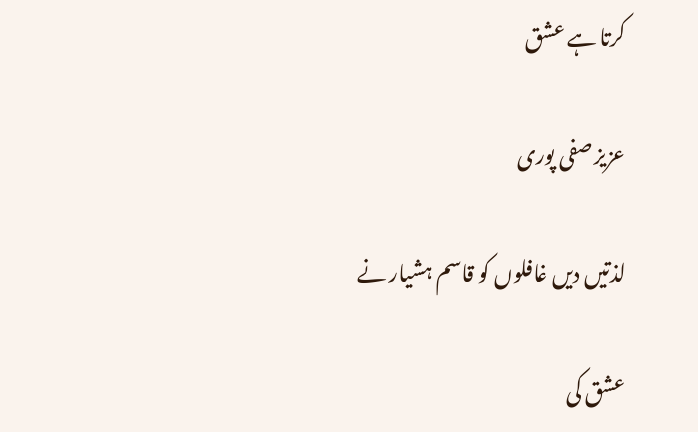کرتا ہے عشق

عزیز صفی پوری

لذتیں دیں غافلوں کو قاسم ہشیار نے

عشق کی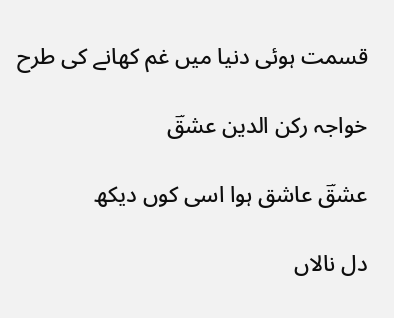قسمت ہوئی دنیا میں غم کھانے کی طرح

خواجہ رکن الدین عشقؔ

عشقؔ عاشق ہوا اسی کوں دیکھ

دل نالاں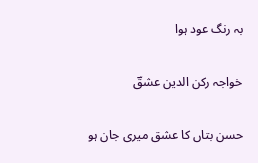بہ رنگ عود ہوا

خواجہ رکن الدین عشقؔ

حسن بتاں کا عشق میری جان ہو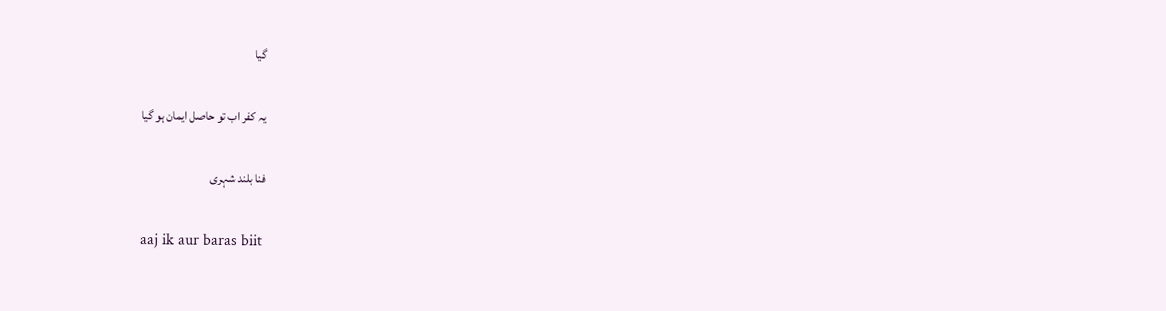گیا

یہ کفر اب تو حاصل‌ ایمان ہو گیا

فنا بلند شہری

aaj ik aur baras biit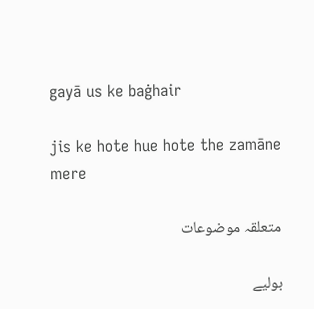gayā us ke baġhair

jis ke hote hue hote the zamāne mere

متعلقہ موضوعات

بولیے